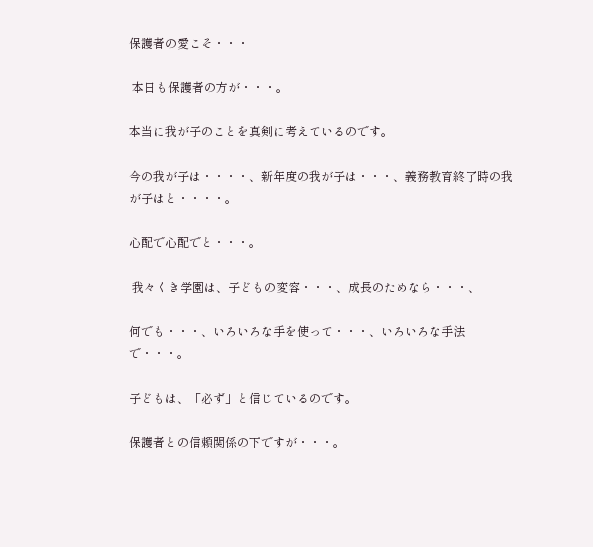保護者の愛こそ・・・

 本日も保護者の方が・・・。

本当に我が子のことを真剣に考えているのです。

今の我が子は・・・・、新年度の我が子は・・・、義務教育終了時の我が子はと・・・・。

心配で心配でと・・・。

 我々くき学園は、子どもの変容・・・、成長のためなら・・・、

何でも・・・、いろいろな手を使って・・・、いろいろな手法で・・・。

子どもは、「必ず」と信じているのです。

保護者との信頼関係の下ですが・・・。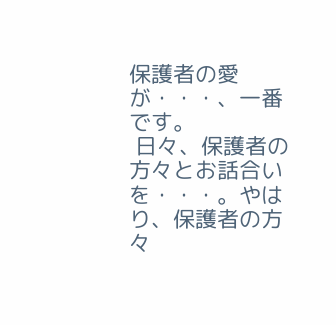保護者の愛が・・・、一番です。
 日々、保護者の方々とお話合いを・・・。やはり、保護者の方々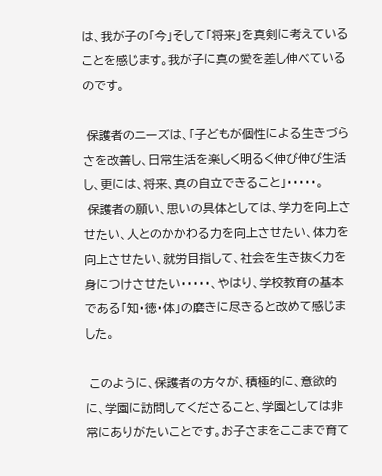は、我が子の「今」そして「将来」を真剣に考えていることを感じます。我が子に真の愛を差し伸べているのです。

 保護者のニーズは、「子どもが個性による生きづらさを改善し、日常生活を楽しく明るく伸び伸び生活し、更には、将来、真の自立できること」・・・・・。
 保護者の願い、思いの具体としては、学力を向上させたい、人とのかかわる力を向上させたい、体力を向上させたい、就労目指して、社会を生き抜く力を身につけさせたい・・・・・、やはり、学校教育の基本である「知・徳・体」の磨きに尽きると改めて感じました。

 このように、保護者の方々が、積極的に、意欲的に、学園に訪問してくださること、学園としては非常にありがたいことです。お子さまをここまで育て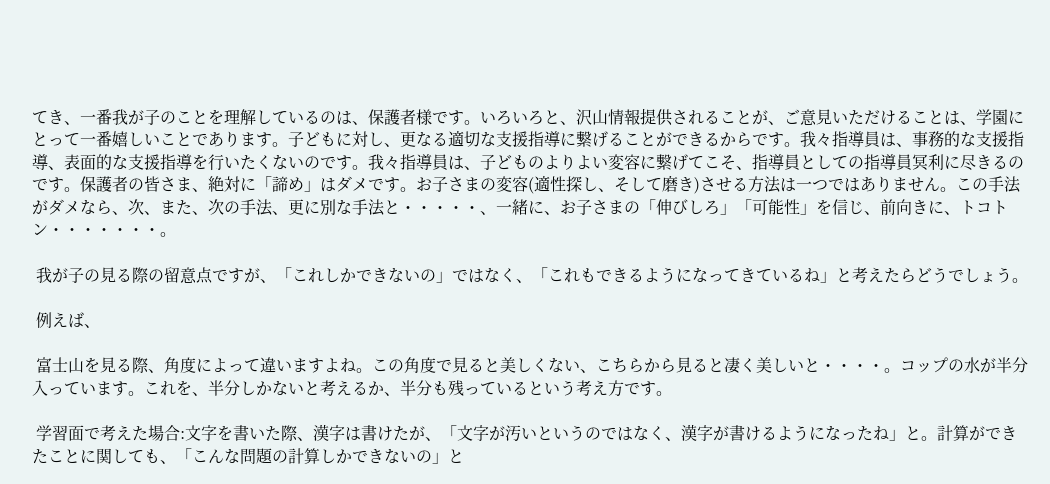てき、一番我が子のことを理解しているのは、保護者様です。いろいろと、沢山情報提供されることが、ご意見いただけることは、学園にとって一番嬉しいことであります。子どもに対し、更なる適切な支援指導に繋げることができるからです。我々指導員は、事務的な支援指導、表面的な支援指導を行いたくないのです。我々指導員は、子どものよりよい変容に繋げてこそ、指導員としての指導員冥利に尽きるのです。保護者の皆さま、絶対に「諦め」はダメです。お子さまの変容(適性探し、そして磨き)させる方法は一つではありません。この手法がダメなら、次、また、次の手法、更に別な手法と・・・・・、一緒に、お子さまの「伸びしろ」「可能性」を信じ、前向きに、トコトン・・・・・・・。

 我が子の見る際の留意点ですが、「これしかできないの」ではなく、「これもできるようになってきているね」と考えたらどうでしょう。

 例えば、

 富士山を見る際、角度によって違いますよね。この角度で見ると美しくない、こちらから見ると凄く美しいと・・・・。コップの水が半分入っています。これを、半分しかないと考えるか、半分も残っているという考え方です。

 学習面で考えた場合:文字を書いた際、漢字は書けたが、「文字が汚いというのではなく、漢字が書けるようになったね」と。計算ができたことに関しても、「こんな問題の計算しかできないの」と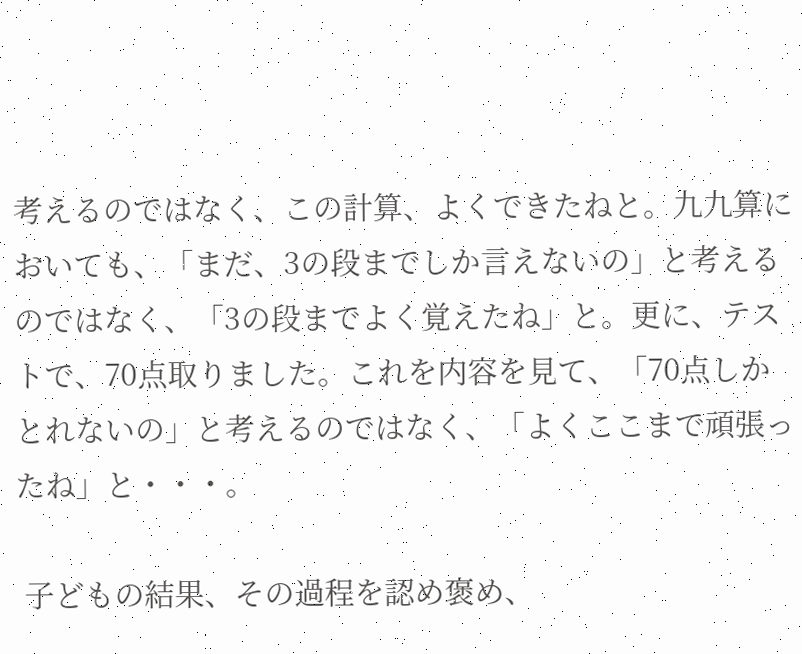考えるのではなく、この計算、よくできたねと。九九算においても、「まだ、3の段までしか言えないの」と考えるのではなく、「3の段までよく覚えたね」と。更に、テストで、70点取りました。これを内容を見て、「70点しかとれないの」と考えるのではなく、「よくここまで頑張ったね」と・・・。

 子どもの結果、その過程を認め褒め、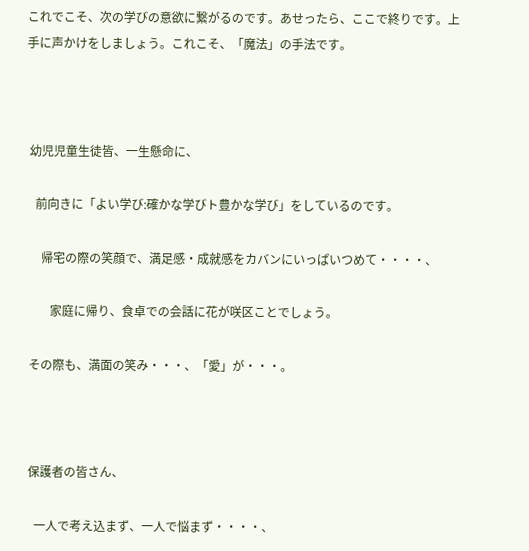これでこそ、次の学びの意欲に繋がるのです。あせったら、ここで終りです。上手に声かけをしましょう。これこそ、「魔法」の手法です。



 幼児児童生徒皆、一生懸命に、

   前向きに「よい学び:確かな学びト豊かな学び」をしているのです。

     帰宅の際の笑顔で、満足感・成就感をカバンにいっぱいつめて・・・・、

        家庭に帰り、食卓での会話に花が咲区ことでしょう。

 その際も、満面の笑み・・・、「愛」が・・・。



 保護者の皆さん、

   一人で考え込まず、一人で悩まず・・・・、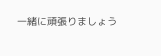一緒に頑張りましょう